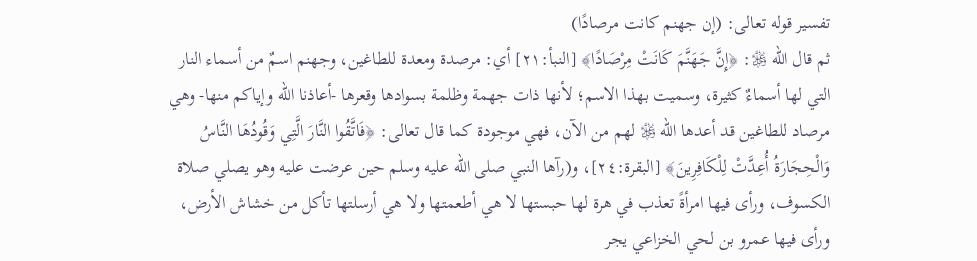تفسير قوله تعالى: (إن جهنم كانت مرصادًا)
ثم قال الله ﷿: ﴿إِنَّ جَهَنَّمَ كَانَتْ مِرْصَادًا﴾ [النبأ:٢١] أي: مرصدة ومعدة للطاغين، وجهنم اسمٌ من أسماء النار التي لها أسماءٌ كثيرة، وسميت بهذا الاسم؛ لأنها ذات جهمة وظلمة بسوادها وقعرها -أعاذنا الله وإياكم منها- وهي مرصاد للطاغين قد أعدها الله ﷿ لهم من الآن، فهي موجودة كما قال تعالى: ﴿فَاتَّقُوا النَّارَ الَّتِي وَقُودُهَا النَّاسُ وَالْحِجَارَةُ أُعِدَّتْ لِلْكَافِرِينَ﴾ [البقرة:٢٤]، و(رآها النبي صلى الله عليه وسلم حين عرضت عليه وهو يصلي صلاة الكسوف، ورأى فيها امرأةً تعذب في هرة لها حبستها لا هي أطعمتها ولا هي أرسلتها تأكل من خشاش الأرض، ورأى فيها عمرو بن لحي الخزاعي يجر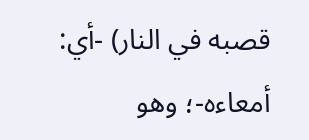قصبه في النار) -أي: أمعاءه-؛ وهو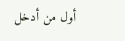أول من أدخل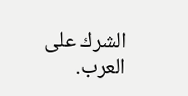الشرك على العرب.